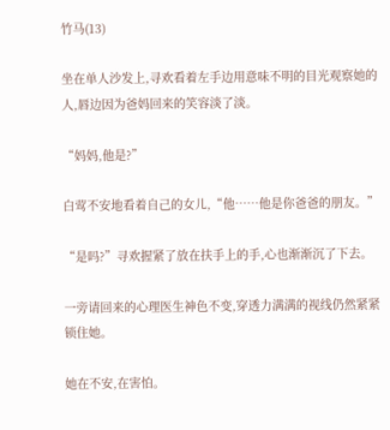竹马(13)

坐在单人沙发上,寻欢看着左手边用意味不明的目光观察她的人,唇边因为爸妈回来的笑容淡了淡。

“妈妈,他是?”

白莺不安地看着自己的女儿,“他……他是你爸爸的朋友。”

“是吗?”寻欢握紧了放在扶手上的手,心也渐渐沉了下去。

一旁请回来的心理医生神色不变,穿透力满满的视线仍然紧紧锁住她。

她在不安,在害怕。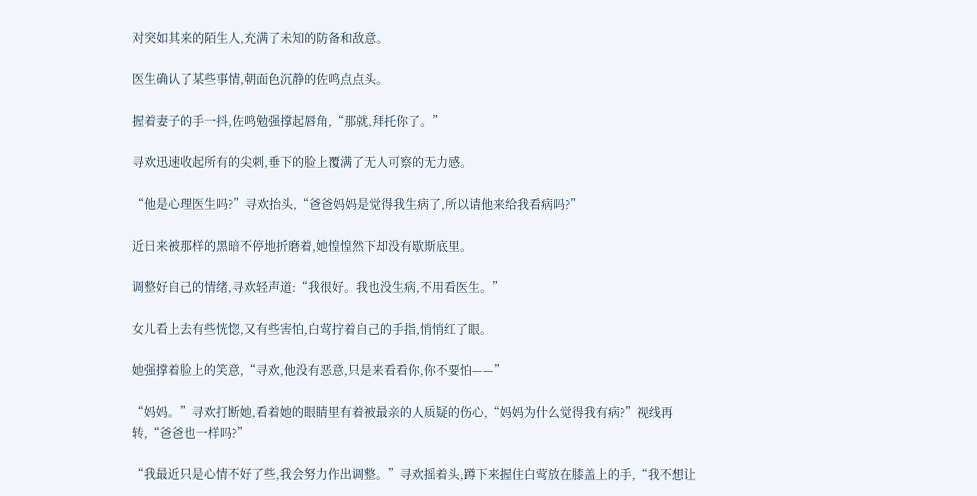对突如其来的陌生人,充满了未知的防备和敌意。

医生确认了某些事情,朝面色沉静的佐鸣点点头。

握着妻子的手一抖,佐鸣勉强撑起唇角,“那就,拜托你了。”

寻欢迅速收起所有的尖刺,垂下的脸上覆满了无人可察的无力感。

“他是心理医生吗?”寻欢抬头,“爸爸妈妈是觉得我生病了,所以请他来给我看病吗?”

近日来被那样的黑暗不停地折磨着,她惶惶然下却没有歇斯底里。

调整好自己的情绪,寻欢轻声道:“我很好。我也没生病,不用看医生。”

女儿看上去有些恍惚,又有些害怕,白莺拧着自己的手指,悄悄红了眼。

她强撑着脸上的笑意,“寻欢,他没有恶意,只是来看看你,你不要怕——”

“妈妈。”寻欢打断她,看着她的眼睛里有着被最亲的人质疑的伤心,“妈妈为什么觉得我有病?”视线再转,“爸爸也一样吗?”

“我最近只是心情不好了些,我会努力作出调整。”寻欢摇着头,蹲下来握住白莺放在膝盖上的手,“我不想让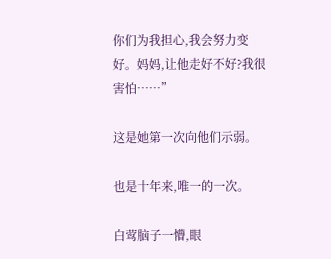你们为我担心,我会努力变好。妈妈,让他走好不好?我很害怕……”

这是她第一次向他们示弱。

也是十年来,唯一的一次。

白莺脑子一懵,眼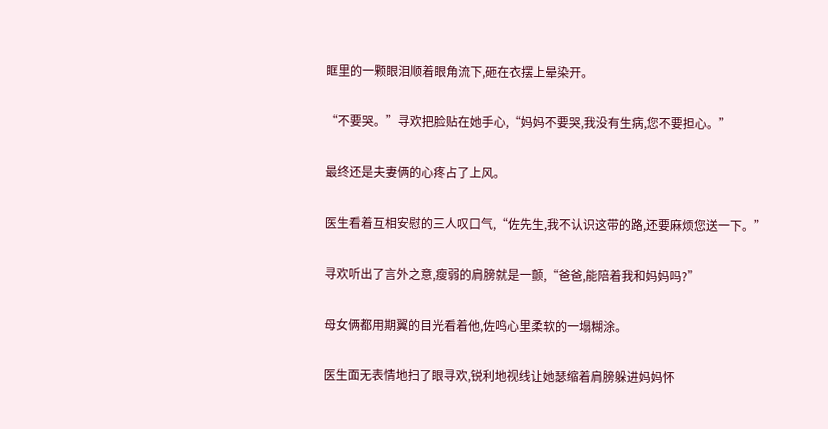眶里的一颗眼泪顺着眼角流下,砸在衣摆上晕染开。

“不要哭。”寻欢把脸贴在她手心,“妈妈不要哭,我没有生病,您不要担心。”

最终还是夫妻俩的心疼占了上风。

医生看着互相安慰的三人叹口气,“佐先生,我不认识这带的路,还要麻烦您送一下。”

寻欢听出了言外之意,瘦弱的肩膀就是一颤,“爸爸,能陪着我和妈妈吗?”

母女俩都用期翼的目光看着他,佐鸣心里柔软的一塌糊涂。

医生面无表情地扫了眼寻欢,锐利地视线让她瑟缩着肩膀躲进妈妈怀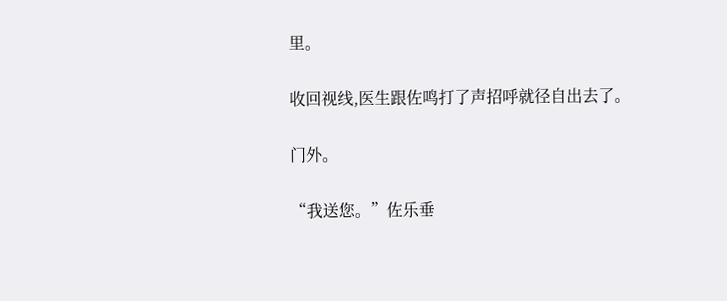里。

收回视线,医生跟佐鸣打了声招呼就径自出去了。

门外。

“我送您。”佐乐垂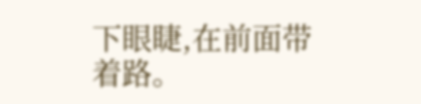下眼睫,在前面带着路。